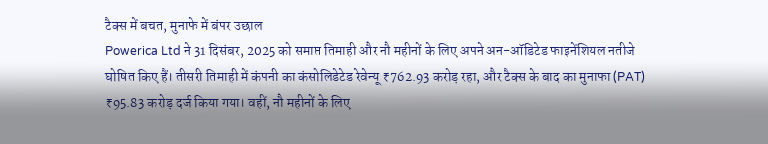टैक्स में बचत, मुनाफे में बंपर उछाल
Powerica Ltd ने 31 दिसंबर, 2025 को समाप्त तिमाही और नौ महीनों के लिए अपने अन-ऑडिटेड फाइनेंशियल नतीजे घोषित किए हैं। तीसरी तिमाही में कंपनी का कंसोलिडेटेड रेवेन्यू ₹762.93 करोड़ रहा, और टैक्स के बाद का मुनाफा (PAT) ₹95.83 करोड़ दर्ज किया गया। वहीं, नौ महीनों के लिए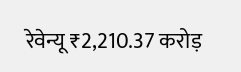रेवेन्यू ₹2,210.37 करोड़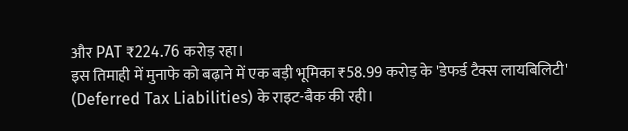और PAT ₹224.76 करोड़ रहा।
इस तिमाही में मुनाफे को बढ़ाने में एक बड़ी भूमिका ₹58.99 करोड़ के 'डेफर्ड टैक्स लायबिलिटी' (Deferred Tax Liabilities) के राइट-बैक की रही।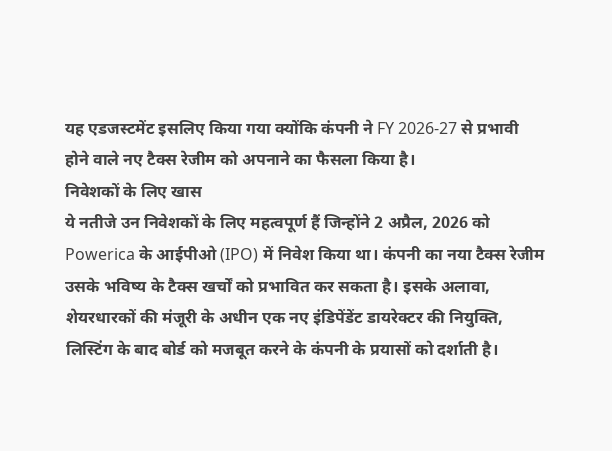यह एडजस्टमेंट इसलिए किया गया क्योंकि कंपनी ने FY 2026-27 से प्रभावी होने वाले नए टैक्स रेजीम को अपनाने का फैसला किया है।
निवेशकों के लिए खास
ये नतीजे उन निवेशकों के लिए महत्वपूर्ण हैं जिन्होंने 2 अप्रैल, 2026 को Powerica के आईपीओ (IPO) में निवेश किया था। कंपनी का नया टैक्स रेजीम उसके भविष्य के टैक्स खर्चों को प्रभावित कर सकता है। इसके अलावा, शेयरधारकों की मंजूरी के अधीन एक नए इंडिपेंडेंट डायरेक्टर की नियुक्ति, लिस्टिंग के बाद बोर्ड को मजबूत करने के कंपनी के प्रयासों को दर्शाती है।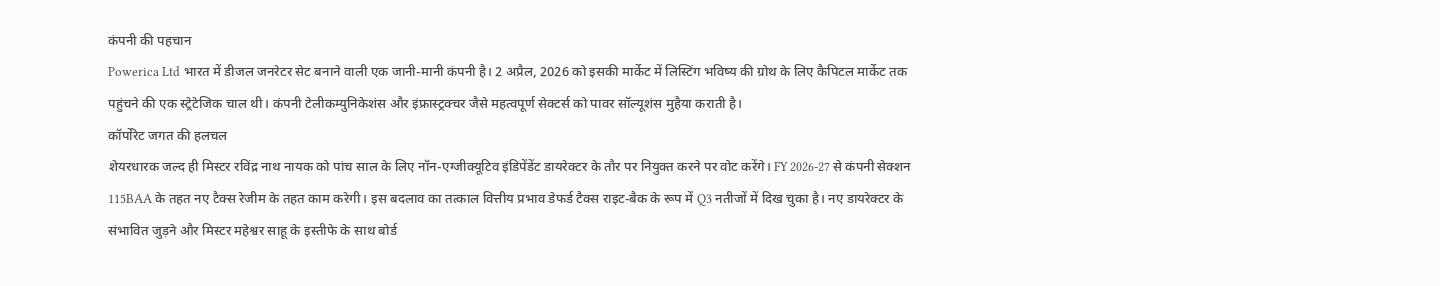कंपनी की पहचान
Powerica Ltd भारत में डीजल जनरेटर सेट बनाने वाली एक जानी-मानी कंपनी है। 2 अप्रैल, 2026 को इसकी मार्केट में लिस्टिंग भविष्य की ग्रोथ के लिए कैपिटल मार्केट तक पहुंचने की एक स्ट्रेटेजिक चाल थी। कंपनी टेलीकम्युनिकेशंस और इंफ्रास्ट्रक्चर जैसे महत्वपूर्ण सेक्टर्स को पावर सॉल्यूशंस मुहैया कराती है।
कॉर्पोरेट जगत की हलचल
शेयरधारक जल्द ही मिस्टर रविंद्र नाथ नायक को पांच साल के लिए नॉन-एग्जीक्यूटिव इंडिपेंडेंट डायरेक्टर के तौर पर नियुक्त करने पर वोट करेंगे। FY 2026-27 से कंपनी सेक्शन 115BAA के तहत नए टैक्स रेजीम के तहत काम करेगी। इस बदलाव का तत्काल वित्तीय प्रभाव डेफर्ड टैक्स राइट-बैक के रूप में Q3 नतीजों में दिख चुका है। नए डायरेक्टर के संभावित जुड़ने और मिस्टर महेश्वर साहू के इस्तीफे के साथ बोर्ड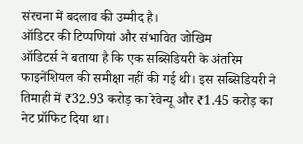संरचना में बदलाव की उम्मीद है।
ऑडिटर की टिप्पणियां और संभावित जोखिम
ऑडिटर्स ने बताया है कि एक सब्सिडियरी के अंतरिम फाइनेंशियल की समीक्षा नहीं की गई थी। इस सब्सिडियरी ने तिमाही में ₹32.93 करोड़ का रेवेन्यू और ₹1.45 करोड़ का नेट प्रॉफिट दिया था।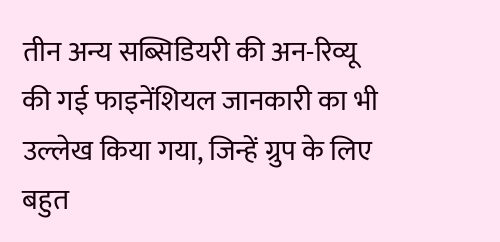तीन अन्य सब्सिडियरी की अन-रिव्यू की गई फाइनेंशियल जानकारी का भी उल्लेख किया गया, जिन्हें ग्रुप के लिए बहुत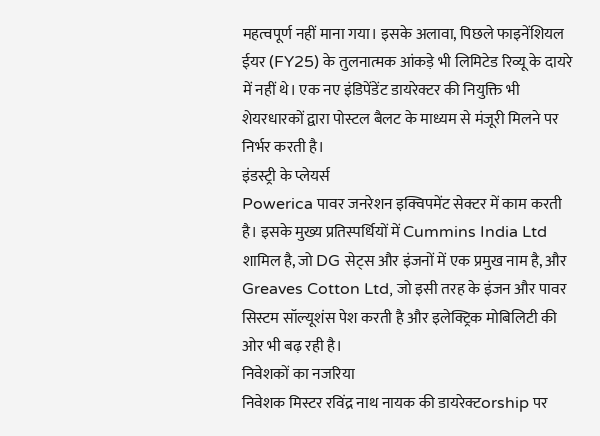महत्वपूर्ण नहीं माना गया। इसके अलावा, पिछले फाइनेंशियल ईयर (FY25) के तुलनात्मक आंकड़े भी लिमिटेड रिव्यू के दायरे में नहीं थे। एक नए इंडिपेंडेंट डायरेक्टर की नियुक्ति भी शेयरधारकों द्वारा पोस्टल बैलट के माध्यम से मंजूरी मिलने पर निर्भर करती है।
इंडस्ट्री के प्लेयर्स
Powerica पावर जनरेशन इक्विपमेंट सेक्टर में काम करती है। इसके मुख्य प्रतिस्पर्धियों में Cummins India Ltd शामिल है, जो DG सेट्स और इंजनों में एक प्रमुख नाम है, और Greaves Cotton Ltd, जो इसी तरह के इंजन और पावर सिस्टम सॉल्यूशंस पेश करती है और इलेक्ट्रिक मोबिलिटी की ओर भी बढ़ रही है।
निवेशकों का नजरिया
निवेशक मिस्टर रविंद्र नाथ नायक की डायरेक्टorship पर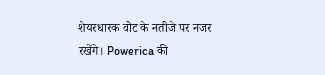शेयरधारक वोट के नतीजे पर नजर रखेंगे। Powerica की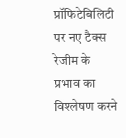प्रॉफिटेबिलिटी पर नए टैक्स रेजीम के प्रभाव का विश्लेषण करने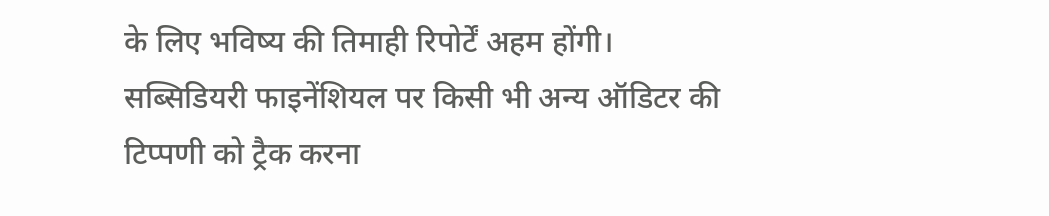के लिए भविष्य की तिमाही रिपोर्टें अहम होंगी। सब्सिडियरी फाइनेंशियल पर किसी भी अन्य ऑडिटर की टिप्पणी को ट्रैक करना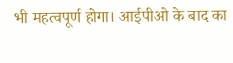भी महत्वपूर्ण होगा। आईपीओ के बाद का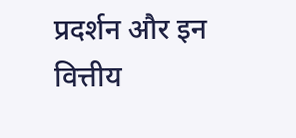प्रदर्शन और इन वित्तीय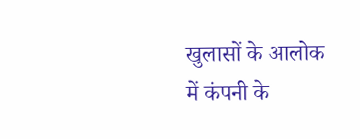खुलासों के आलोक में कंपनी के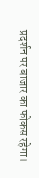प्रदर्शन पर बाजार का फोकस रहेगा।